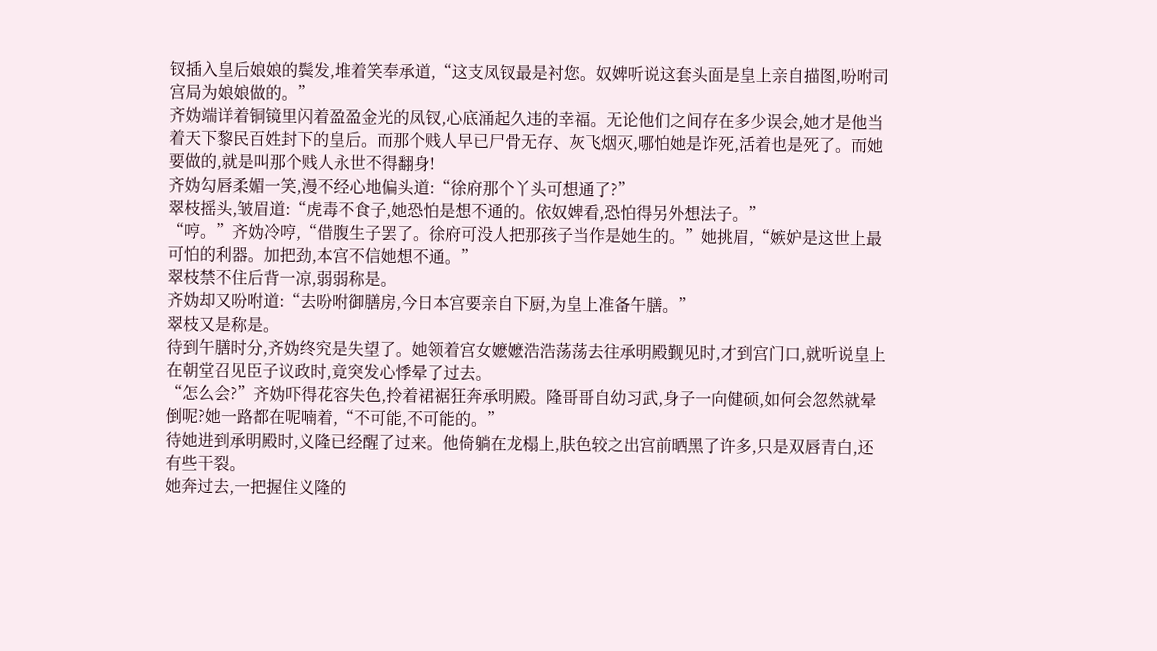钗插入皇后娘娘的鬓发,堆着笑奉承道,“这支凤钗最是衬您。奴婢听说这套头面是皇上亲自描图,吩咐司宫局为娘娘做的。”
齐妫端详着铜镜里闪着盈盈金光的凤钗,心底涌起久违的幸福。无论他们之间存在多少误会,她才是他当着天下黎民百姓封下的皇后。而那个贱人早已尸骨无存、灰飞烟灭,哪怕她是诈死,活着也是死了。而她要做的,就是叫那个贱人永世不得翻身!
齐妫勾唇柔媚一笑,漫不经心地偏头道:“徐府那个丫头可想通了?”
翠枝摇头,皱眉道:“虎毒不食子,她恐怕是想不通的。依奴婢看,恐怕得另外想法子。”
“哼。”齐妫冷哼,“借腹生子罢了。徐府可没人把那孩子当作是她生的。”她挑眉,“嫉妒是这世上最可怕的利器。加把劲,本宫不信她想不通。”
翠枝禁不住后背一凉,弱弱称是。
齐妫却又吩咐道:“去吩咐御膳房,今日本宫要亲自下厨,为皇上准备午膳。”
翠枝又是称是。
待到午膳时分,齐妫终究是失望了。她领着宫女嬷嬷浩浩荡荡去往承明殿觐见时,才到宫门口,就听说皇上在朝堂召见臣子议政时,竟突发心悸晕了过去。
“怎么会?”齐妫吓得花容失色,拎着裙裾狂奔承明殿。隆哥哥自幼习武,身子一向健硕,如何会忽然就晕倒呢?她一路都在呢喃着,“不可能,不可能的。”
待她进到承明殿时,义隆已经醒了过来。他倚躺在龙榻上,肤色较之出宫前晒黑了许多,只是双唇青白,还有些干裂。
她奔过去,一把握住义隆的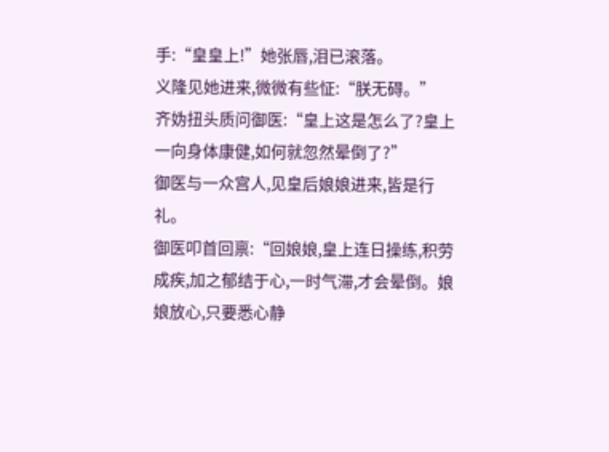手:“皇皇上!”她张唇,泪已滚落。
义隆见她进来,微微有些怔:“朕无碍。”
齐妫扭头质问御医:“皇上这是怎么了?皇上一向身体康健,如何就忽然晕倒了?”
御医与一众宫人,见皇后娘娘进来,皆是行礼。
御医叩首回禀:“回娘娘,皇上连日操练,积劳成疾,加之郁结于心,一时气滞,才会晕倒。娘娘放心,只要悉心静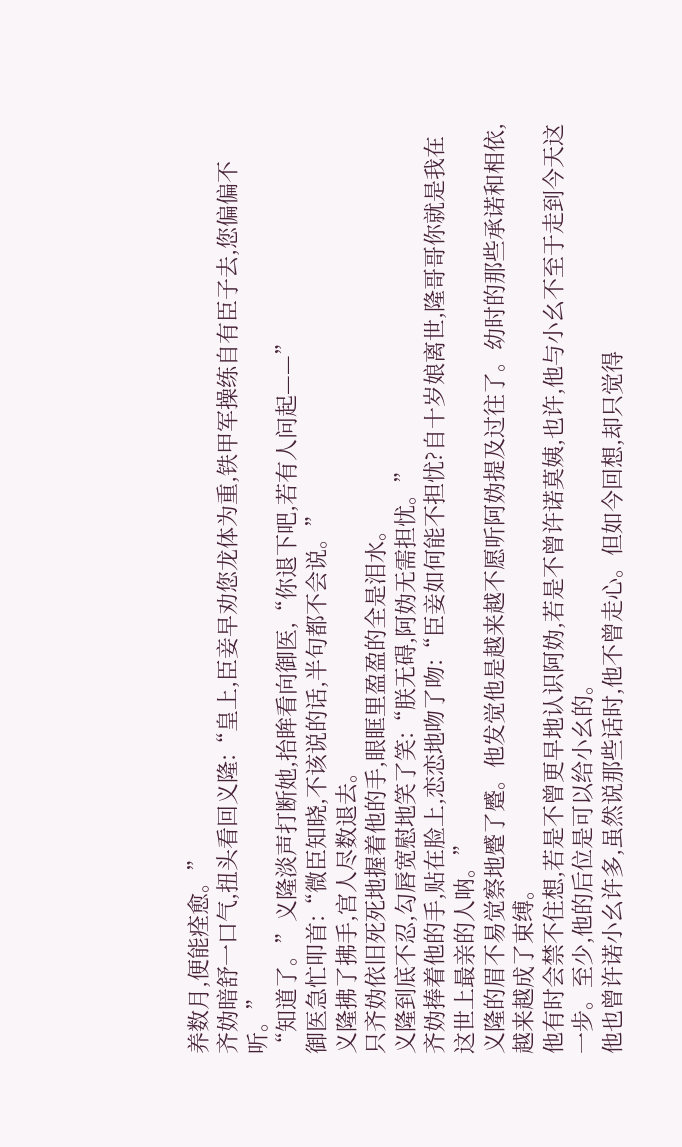养数月,便能痊愈。”
齐妫暗舒一口气,扭头看回义隆:“皇上,臣妾早劝您龙体为重,铁甲军操练自有臣子去,您偏偏不听。”
“知道了。”义隆淡声打断她,抬眸看向御医,“你退下吧,若有人问起——”
御医急忙叩首:“微臣知晓,不该说的话,半句都不会说。”
义隆拂了拂手,宫人尽数退去。
只齐妫依旧死死地握着他的手,眼眶里盈盈的全是泪水。
义隆到底不忍,勾唇宽慰地笑了笑:“朕无碍,阿妫无需担忧。”
齐妫捧着他的手,贴在脸上,恋恋地吻了吻:“臣妾如何能不担忧?自十岁娘离世,隆哥哥你就是我在这世上最亲的人呐。”
义隆的眉不易觉察地蹙了蹙。他发觉他是越来越不愿听阿妫提及过往了。幼时的那些承诺和相依,越来越成了束缚。
他有时会禁不住想,若是不曾更早地认识阿妫,若是不曾许诺莫姨,也许,他与小幺不至于走到今天这一步。至少,他的后位是可以给小幺的。
他也曾许诺小幺许多,虽然说那些话时,他不曾走心。但如今回想,却只觉得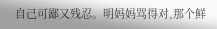自己可鄙又残忍。明妈妈骂得对,那个鲜